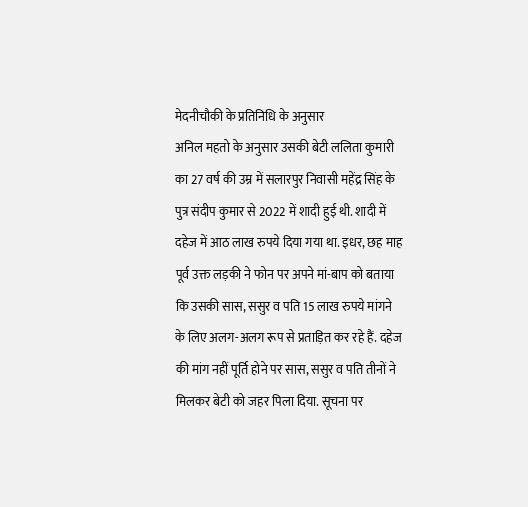मेदनीचौकी के प्रतिनिधि के अनुसार
अनिल महतो के अनुसार उसकी बेटी ललिता कुमारी का 27 वर्ष की उम्र में सलारपुर निवासी महेंद्र सिंह के पुत्र संदीप कुमार से 2022 में शादी हुई थी. शादी में दहेज में आठ लाख रुपये दिया गया था. इधर, छह माह पूर्व उक्त लड़की ने फोन पर अपने मां-बाप को बताया कि उसकी सास, ससुर व पति 15 लाख रुपये मांगने के लिए अलग-अलग रूप से प्रताड़ित कर रहे हैं. दहेज की मांग नहीं पूर्ति होने पर सास, ससुर व पति तीनों ने मिलकर बेटी को जहर पिला दिया. सूचना पर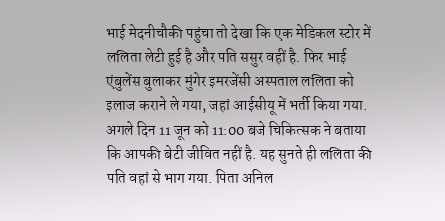भाई मेदनीचौकी पहुंचा तो देखा कि एक मेडिकल स्टोर में ललिता लेटी हुई है और पति ससुर वहीं है. फिर भाई एंबुलेंस बुलाकर मुंगेर इमरजेंसी अस्पताल ललिता को इलाज कराने ले गया, जहां आईसीयू में भर्ती किया गया. अगले दिन 11 जून को 11:00 बजे चिकित्सक ने बताया कि आपकी बेटी जीवित नहीं है. यह सुनते ही ललिता की पति वहां से भाग गया. पिता अनिल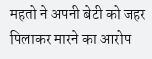महतो ने अपनी बेटी को जहर पिलाकर मारने का आरोप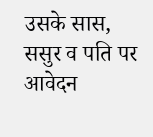उसके सास, ससुर व पति पर आवेदन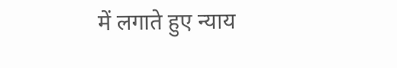में लगाते हुए न्याय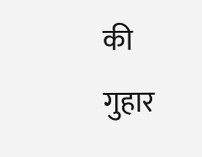की गुहार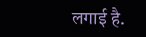लगाई है.